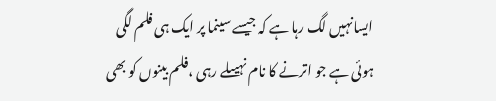ایسانہیں لگ رہا ہے کہ جیسے سینما پر ایک ہی فلم لگی ہوئی ہے جو اترنے کا نام نہیںلے رہی ،فلم بینوں کو بھی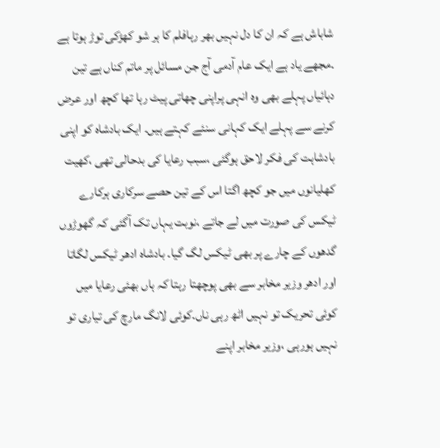شاباش ہے کہ ان کا دل نہیں بھر رہافلم کا ہر شو کھڑکی توڑ ہوتا ہے ۔مجھے یاد ہے ایک عام آدمی آج جن مسائل پر ماتم کناں ہے تین دہائیاں پہلے بھی وہ انہی پراپنی چھاتی پیٹ رہا تھا کچھ اور عرض کرنے سے پہلے ایک کہانی سنئے کہتے ہیں۔ ایک بادشاہ کو اپنی بادشاہت کی فکر لاحق ہوگئی ،سبب رعایا کی بدحالی تھی ،کھیت کھلیانوں میں جو کچھ اگتا اس کے تین حصے سرکاری ہرکارے ٹیکس کی صورت میں لے جاتے ،نوبت یہاں تک آگئی کہ گھوڑوں گدھوں کے چارے پر بھی ٹیکس لگ گیا۔ بادشاہ ادھر ٹیکس لگاتا اور ادھر وزیر مخابر سے بھی پوچھتا رہتا کہ ہاں بھئی رعایا میں کوئی تحریک تو نہیں اٹھ رہی ناں۔کوئی لانگ مارچ کی تیاری تو نہیں ہورہی ،وزیر مخابر اپنے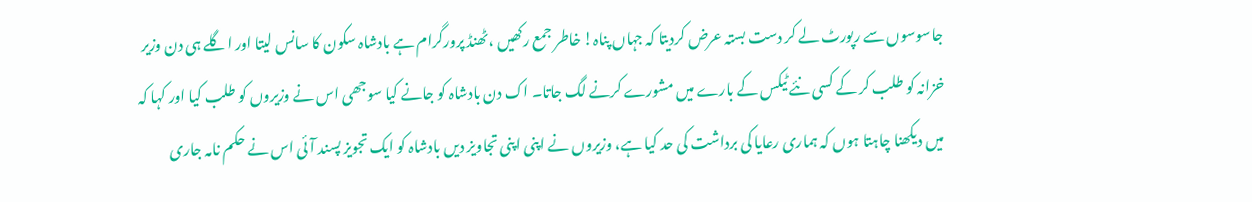جاسوسوں سے رپورٹ لے کر دست بستہ عرض کردیتا کہ جہاں پناہ! خاطر جمع رکھیں ،ٹھنڈ پرورگرام ہے بادشاہ سکون کا سانس لیتا اور اگلے ہی دن وزیر خزانہ کو طلب کر کے کسی نئے ٹیکس کے بارے میں مشورے کرنے لگ جاتا۔ اک دن بادشاہ کو جانے کیا سوجھی اس نے وزیروں کو طلب کیا اور کہا کہ میں دیکھنا چاہتا ہوں کہ ہماری رعایا کی برداشت کی حد کیا ہے، وزیروں نے اپنی اپنی تجاویز دیں بادشاہ کو ایک تجویز پسند آئی اس نے حکم نامہ جاری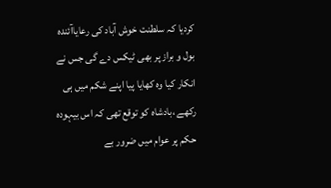کردیا کہ سلطنت خوش آباد کی رعایاآئندہ بول و براز پر بھی ٹیکس دے گی جس نے انکار کیا وہ کھایا پیا اپنے شکم میں ہی رکھے ،بادشاہ کو توقع تھی کہ اس بیہودہ حکم پر عوام میں ضرور بے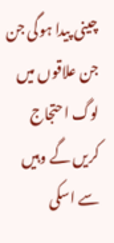چینی پیدا ہوگی جن جن علاقوں میں لوگ احتجاج کریں گے وہیں سے اسکی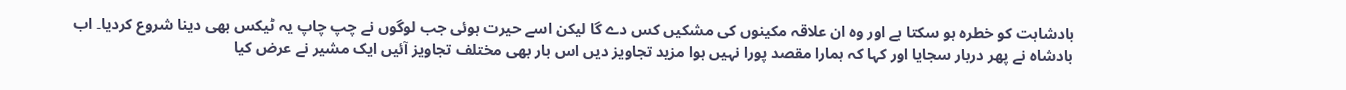بادشاہت کو خطرہ ہو سکتا ہے اور وہ ان علاقہ مکینوں کی مشکیں کس دے گا لیکن اسے حیرت ہوئی جب لوگوں نے چپ چاپ یہ ٹیکس بھی دینا شروع کردیا۔ اب بادشاہ نے پھر دربار سجایا اور کہا کہ ہمارا مقصد پورا نہیں ہوا مزید تجاویز دیں اس بار بھی مختلف تجاویز آئیں ایک مشیر نے عرض کیا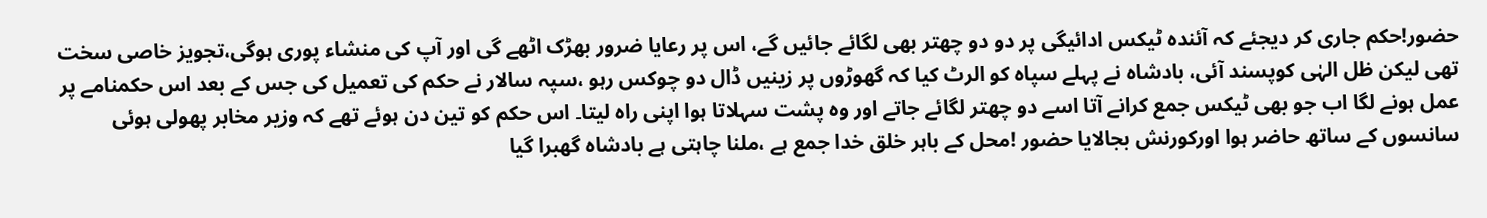حضور!حکم جاری کر دیجئے کہ آئندہ ٹیکس ادائیگی پر دو دو چھتر بھی لگائے جائیں گے، اس پر رعایا ضرور بھڑک اٹھے گی اور آپ کی منشاء پوری ہوگی،تجویز خاصی سخت تھی لیکن ظل الہٰی کوپسند آئی، بادشاہ نے پہلے سپاہ کو الرٹ کیا کہ گھوڑوں پر زینیں ڈال دو چوکس رہو ،سپہ سالار نے حکم کی تعمیل کی جس کے بعد اس حکمنامے پر عمل ہونے لگا اب جو بھی ٹیکس جمع کرانے آتا اسے دو چھتر لگائے جاتے اور وہ پشت سہلاتا ہوا اپنی راہ لیتا۔ اس حکم کو تین دن ہوئے تھے کہ وزیر مخابر پھولی ہوئی سانسوں کے ساتھ حاضر ہوا اورکورنش بجالایا حضور !محل کے باہر خلق خدا جمع ہے ،ملنا چاہتی ہے بادشاہ گھبرا گیا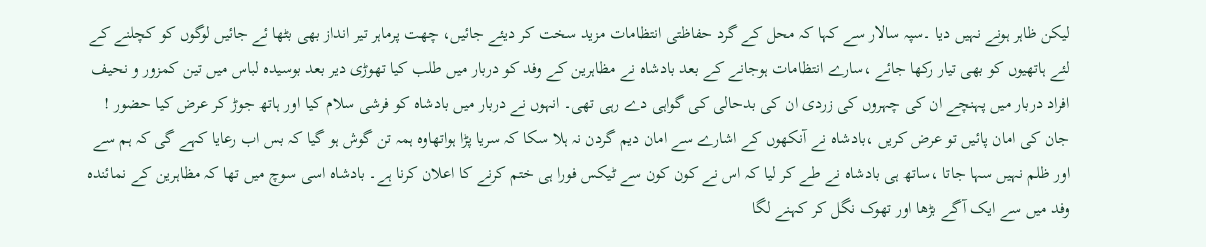لیکن ظاہر ہونے نہیں دیا ۔سپہ سالار سے کہا کہ محل کے گرد حفاظتی انتظامات مزید سخت کر دیئے جائیں، چھت پرماہر تیر انداز بھی بٹھا ئے جائیں لوگوں کو کچلنے کے لئے ہاتھیوں کو بھی تیار رکھا جائے ،سارے انتظامات ہوجانے کے بعد بادشاہ نے مظاہرین کے وفد کو دربار میں طلب کیا تھوڑی دیر بعد بوسیدہ لباس میں تین کمزور و نحیف افراد دربار میں پہنچے ان کی چہروں کی زردی ان کی بدحالی کی گواہی دے رہی تھی۔ انہوں نے دربار میں بادشاہ کو فرشی سلام کیا اور ہاتھ جوڑ کر عرض کیا حضور ! جان کی امان پائیں تو عرض کریں ،بادشاہ نے آنکھوں کے اشارے سے امان دیم گردن نہ ہلا سکا کہ سریا پڑا ہواتھاوہ ہمہ تن گوش ہو گیا کہ بس اب رعایا کہے گی کہ ہم سے اور ظلم نہیں سہا جاتا ،ساتھ ہی بادشاہ نے طے کر لیا کہ اس نے کون کون سے ٹیکس فورا ہی ختم کرنے کا اعلان کرنا ہے۔ بادشاہ اسی سوچ میں تھا کہ مظاہرین کے نمائندہ وفد میں سے ایک آگے بڑھا اور تھوک نگل کر کہنے لگا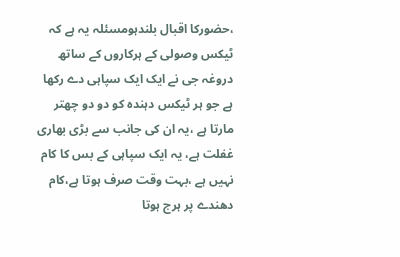،حضورکا اقبال بلندہومسئلہ یہ ہے کہ ٹیکس وصولی کے ہرکاروں کے ساتھ دروغہ جی نے ایک ایک سپاہی دے رکھا ہے جو ہر ٹیکس دہندہ کو دو دو چھتر مارتا ہے ،یہ ان کی جانب سے بڑی بھاری غفلت ہے، یہ ایک سپاہی کے بس کا کام نہیں ہے ،بہت وقت صرف ہوتا ہے،کام دھندے پر ہرج ہوتا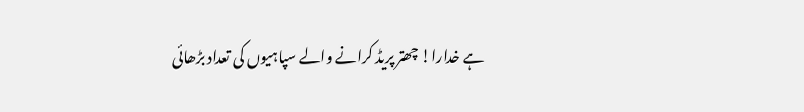ہے خدارا! چھتر پریڈ کرانے والے سپاہیوں کی تعداد بڑھائی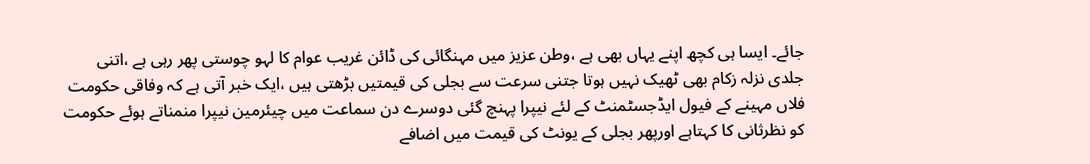جائے۔ ایسا ہی کچھ اپنے یہاں بھی ہے ،وطن عزیز میں مہنگائی کی ڈائن غریب عوام کا لہو چوستی پھر رہی ہے ،اتنی جلدی نزلہ زکام بھی ٹھیک نہیں ہوتا جتنی سرعت سے بجلی کی قیمتیں بڑھتی ہیں ،ایک خبر آتی ہے کہ وفاقی حکومت فلاں مہینے کے فیول ایڈجسٹمنٹ کے لئے نیپرا پہنچ گئی دوسرے دن سماعت میں چیئرمین نیپرا منمناتے ہوئے حکومت کو نظرثانی کا کہتاہے اورپھر بجلی کے یونٹ کی قیمت میں اضافے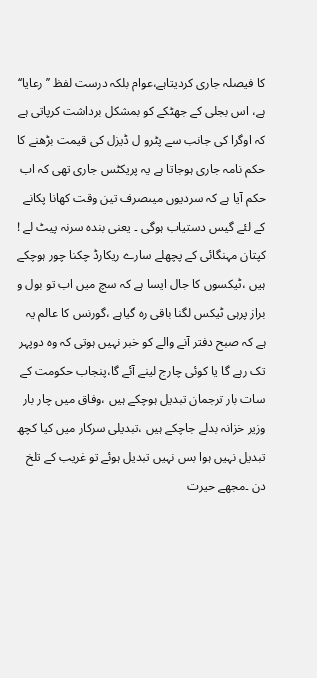کا فیصلہ جاری کردیتاہے،عوام بلکہ درست لفظ ’’رعایا‘‘ ہے، اس بجلی کے جھٹکے کو بمشکل برداشت کرپاتی ہے کہ اوگرا کی جانب سے پٹرو ل ڈیزل کی قیمت بڑھنے کا حکم نامہ جاری ہوجاتا ہے یہ پریکٹس جاری تھی کہ اب حکم آیا ہے کہ سردیوں میںصرف تین وقت کھانا پکانے کے لئے گیس دستیاب ہوگی ۔ یعنی بندہ سرنہ پیٹ لے ! کپتان مہنگائی کے پچھلے سارے ریکارڈ چکنا چور ہوچکے ہیں ،ٹیکسوں کا جال ایسا ہے کہ سچ میں اب تو بول و براز پرہی ٹیکس لگنا باقی رہ گیاہے ،گورنس کا عالم یہ ہے کہ صبح دفتر آنے والے کو خبر نہیں ہوتی کہ وہ دوپہر تک رہے گا یا کوئی چارج لینے آئے گا،پنجاب حکومت کے سات بار ترجمان تبدیل ہوچکے ہیں ،وفاق میں چار بار وزیر خزانہ بدلے جاچکے ہیں ،تبدیلی سرکار میں کیا کچھ تبدیل نہیں ہوا بس نہیں تبدیل ہوئے تو غریب کے تلخ دن ۔مجھے حیرت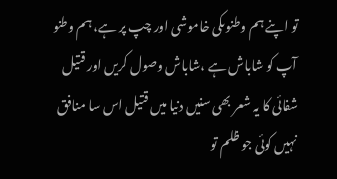تو اپنے ہم وطنوںکی خاموشی اور چپ پر ہے، ہم وطنو آپ کو شاباش ہے ،شاباش وصول کریں اور قتیل شفائی کا یہ شعر بھی سنیں دنیا میں قتیل اس سا منافق نہیں کوئی جو ظلم تو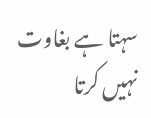سہتا ہے بغاوت نہیں کرتا